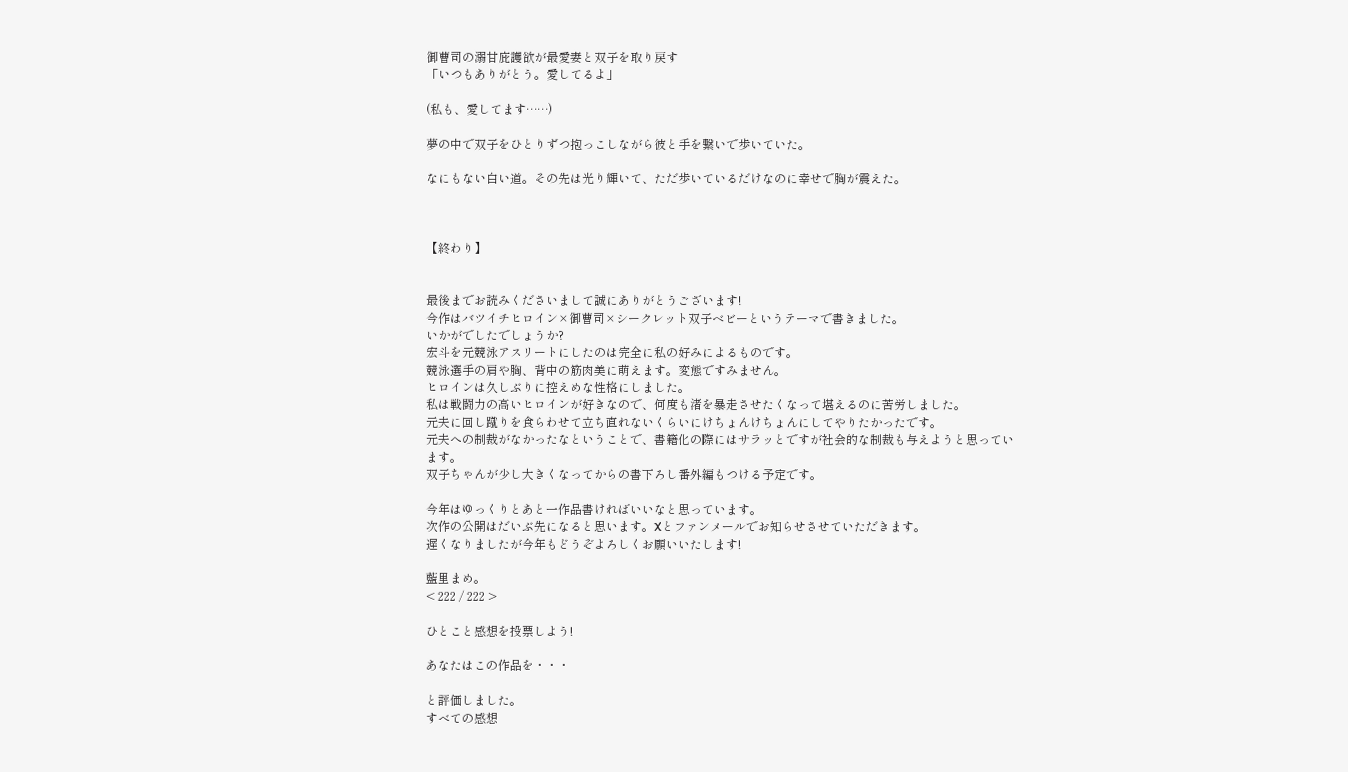御曹司の溺甘庇護欲が最愛妻と双子を取り戻す
「いつもありがとう。愛してるよ」

(私も、愛してます……)

夢の中で双子をひとりずつ抱っこしながら彼と手を繋いで歩いていた。

なにもない白い道。その先は光り輝いて、ただ歩いているだけなのに幸せで胸が震えた。



【終わり】


最後までお読みくださいまして誠にありがとうございます!
今作はバツイチヒロイン×御曹司×シークレット双子ベビーというテーマで書きました。
いかがでしたでしょうか?
宏斗を元競泳アスリートにしたのは完全に私の好みによるものです。
競泳選手の肩や胸、背中の筋肉美に萌えます。変態ですみません。
ヒロインは久しぶりに控えめな性格にしました。
私は戦闘力の高いヒロインが好きなので、何度も渚を暴走させたくなって堪えるのに苦労しました。
元夫に回し蹴りを食らわせて立ち直れないくらいにけちょんけちょんにしてやりたかったです。
元夫への制裁がなかったなということで、書籍化の際にはサラッとですが社会的な制裁も与えようと思っています。
双子ちゃんが少し大きくなってからの書下ろし番外編もつける予定です。

今年はゆっくりとあと一作品書ければいいなと思っています。
次作の公開はだいぶ先になると思います。Xとファンメールでお知らせさせていただきます。
遅くなりましたが今年もどうぞよろしくお願いいたします!

藍里まめ。
< 222 / 222 >

ひとこと感想を投票しよう!

あなたはこの作品を・・・

と評価しました。
すべての感想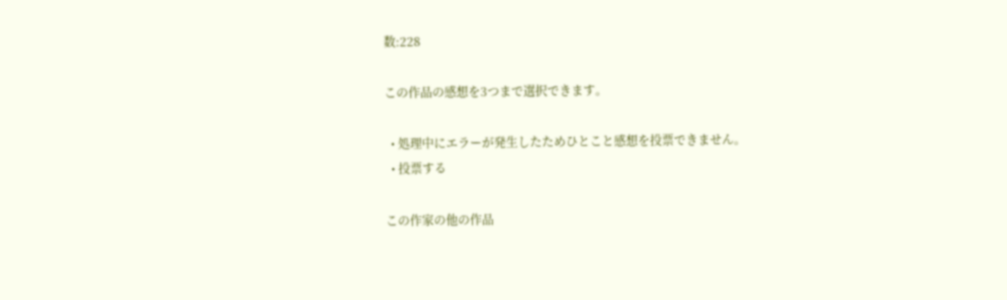数:228

この作品の感想を3つまで選択できます。

  • 処理中にエラーが発生したためひとこと感想を投票できません。
  • 投票する

この作家の他の作品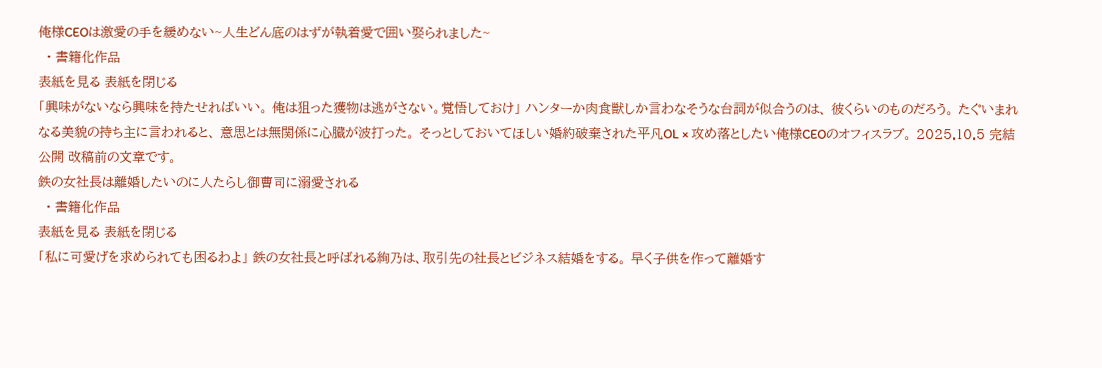俺様CEOは激愛の手を緩めない~人生どん底のはずが執着愛で囲い娶られました~
  • 書籍化作品
表紙を見る 表紙を閉じる
「興味がないなら興味を持たせればいい。 俺は狙った獲物は逃がさない。覚悟しておけ」 ハンターか肉食獣しか言わなそうな台詞が似合うのは、 彼くらいのものだろう。 たぐいまれなる美貌の持ち主に言われると、 意思とは無関係に心臓が波打った。 そっとしておいてほしい婚約破棄された平凡OL × 攻め落としたい俺様CEOのオフィスラブ。 2025.10.5 完結公開 改稿前の文章です。
鉄の女社長は離婚したいのに人たらし御曹司に溺愛される
  • 書籍化作品
表紙を見る 表紙を閉じる
「私に可愛げを求められても困るわよ」 鉄の女社長と呼ばれる絢乃は、取引先の社長とビジネス結婚をする。 早く子供を作って離婚す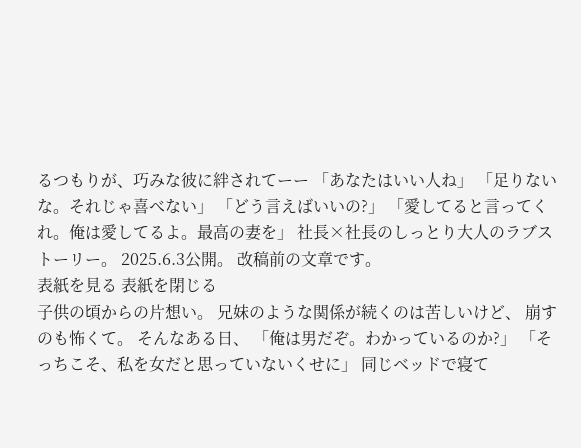るつもりが、巧みな彼に絆されてーー 「あなたはいい人ね」 「足りないな。それじゃ喜べない」 「どう言えばいいの?」 「愛してると言ってくれ。俺は愛してるよ。最高の妻を」 社長×社長のしっとり大人のラブストーリー。 2025.6.3公開。 改稿前の文章です。
表紙を見る 表紙を閉じる
子供の頃からの片想い。 兄妹のような関係が続くのは苦しいけど、 崩すのも怖くて。 そんなある日、 「俺は男だぞ。わかっているのか?」 「そっちこそ、私を女だと思っていないくせに」 同じベッドで寝て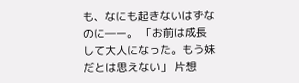も、なにも起きないはずなのに―ー。 「お前は成長して大人になった。もう妹だとは思えない」 片想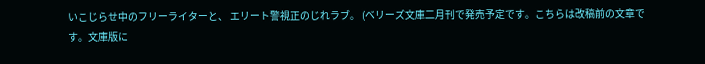いこじらせ中のフリーライターと、 エリート警視正のじれラブ。 (ベリーズ文庫二月刊で発売予定です。こちらは改稿前の文章です。文庫版に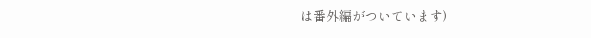は番外編がついています)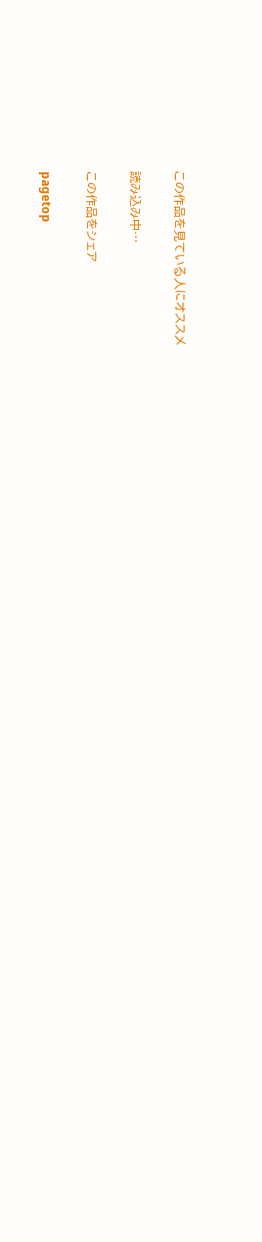この作品を見ている人にオススメ

読み込み中…

この作品をシェア

pagetop